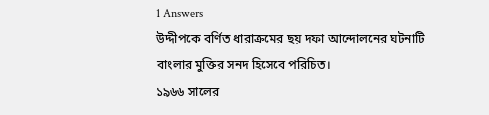1 Answers
উদ্দীপকে বর্ণিত ধারাক্রমের ছয় দফা আন্দোলনের ঘটনাটি বাংলার মুক্তির সনদ হিসেবে পরিচিত।
১৯৬৬ সালের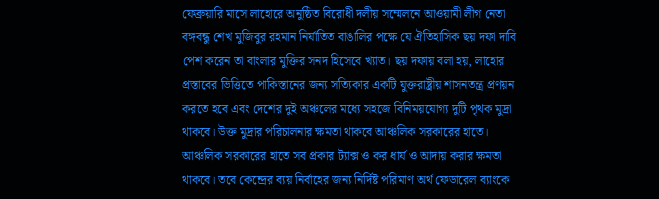ফেব্রুয়ারি মাসে লাহোরে অনুষ্ঠিত বিরোধী দলীয় সম্মেলনে আওয়ামী লীগ নেতা বঙ্গবন্ধু শেখ মুজিবুর রহমান নির্যাতিত বাঙালির পক্ষে যে ঐতিহাসিক ছয় দফা দাবি পেশ করেন তা বাংলার মুক্তির সনদ হিসেবে খ্যাত। ছয় দফায় বলা হয়, লাহোর প্রস্তাবের ভিত্তিতে পাকিস্তানের জন্য সত্যিকার একটি যুক্তরাষ্ট্রীয় শাসনতন্ত্র প্রণয়ন করতে হবে এবং দেশের দুই অঞ্চলের মধ্যে সহজে বিনিময়যোগ্য দুটি পৃথক মুদ্রা থাকবে। উক্ত মুদ্রার পরিচালনার ক্ষমতা থাকবে আঞ্চলিক সরকারের হাতে। আঞ্চলিক সরকারের হাতে সব প্রকার ট্যাক্স ও কর ধার্য ও আদায় করার ক্ষমতা থাকবে। তবে কেন্দ্রের ব্যয় নির্বাহের জন্য নির্দিষ্ট পরিমাণ অর্থ ফেডারেল ব্যাংকে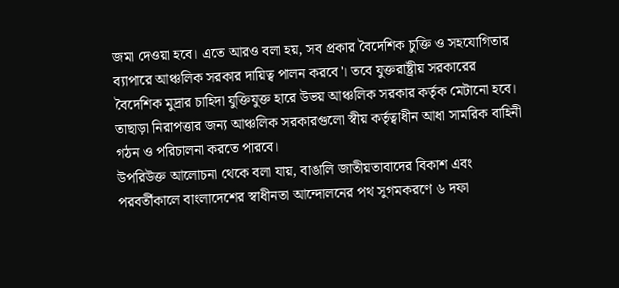জমা দেওয়া হবে। এতে আরও বলা হয়, সব প্রকার বৈদেশিক চুক্তি ও সহযোগিতার ব্যাপারে আঞ্চলিক সরকার দায়িত্ব পালন করবে'। তবে যুক্তরাষ্ট্রীয় সরকারের বৈদেশিক মুদ্রার চাহিদা যুক্তিযুক্ত হারে উভয় আঞ্চলিক সরকার কর্তৃক মেটানো হবে। তাছাড়া নিরাপত্তার জন্য আঞ্চলিক সরকারগুলো স্বীয় কর্তৃত্বাধীন আধা সামরিক বাহিনী গঠন ও পরিচালনা করতে পারবে।
উপরিউক্ত আলোচনা থেকে বলা যায়, বাঙালি জাতীয়তাবাদের বিকাশ এবং পরবর্তীকালে বাংলাদেশের স্বাধীনতা আন্দোলনের পথ সুগমকরণে ৬ দফা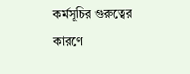কর্মসূচির গুরুত্বের কারণে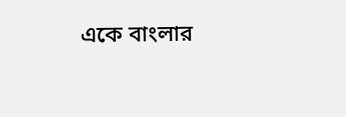একে বাংলার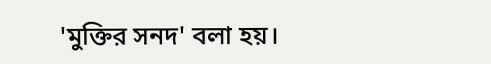'মুক্তির সনদ' বলা হয়।